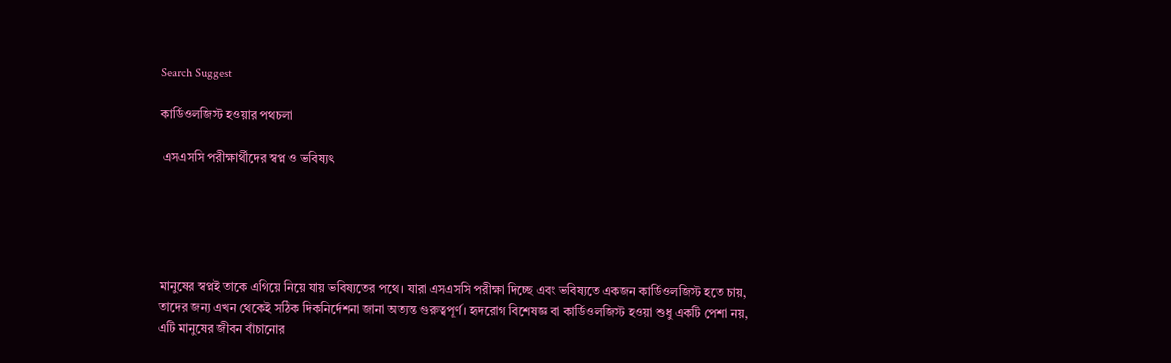Search Suggest

কার্ডিওলজিস্ট হওয়ার পথচলা

 এসএসসি পরীক্ষার্থীদের স্বপ্ন ও ভবিষ্যৎ





মানুষের স্বপ্নই তাকে এগিয়ে নিয়ে যায় ভবিষ্যতের পথে। যারা এসএসসি পরীক্ষা দিচ্ছে এবং ভবিষ্যতে একজন কার্ডিওলজিস্ট হতে চায়, তাদের জন্য এখন থেকেই সঠিক দিকনির্দেশনা জানা অত্যন্ত গুরুত্বপূর্ণ। হৃদরোগ বিশেষজ্ঞ বা কার্ডিওলজিস্ট হওয়া শুধু একটি পেশা নয়, এটি মানুষের জীবন বাঁচানোর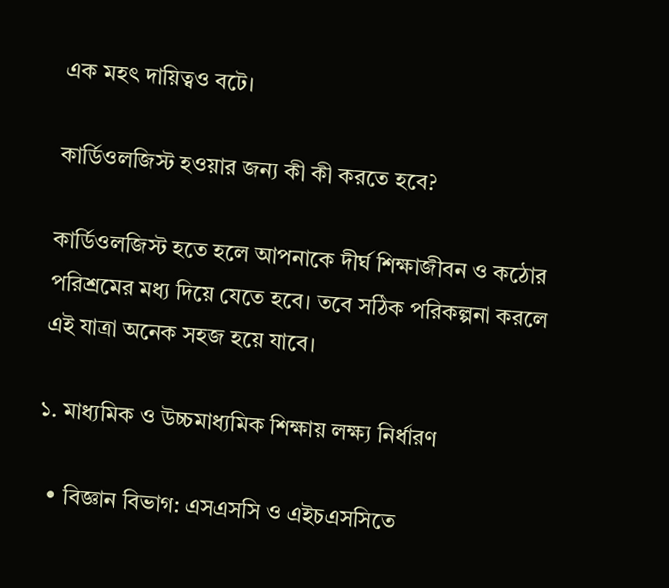এক মহৎ দায়িত্বও বটে।

কার্ডিওলজিস্ট হওয়ার জন্য কী কী করতে হবে?

কার্ডিওলজিস্ট হতে হলে আপনাকে দীর্ঘ শিক্ষাজীবন ও কঠোর পরিশ্রমের মধ্য দিয়ে যেতে হবে। তবে সঠিক পরিকল্পনা করলে এই যাত্রা অনেক সহজ হয়ে যাবে।

১. মাধ্যমিক ও উচ্চমাধ্যমিক শিক্ষায় লক্ষ্য নির্ধারণ

  • বিজ্ঞান বিভাগ: এসএসসি ও এইচএসসিতে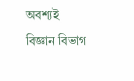অবশ্যই বিজ্ঞান বিভাগ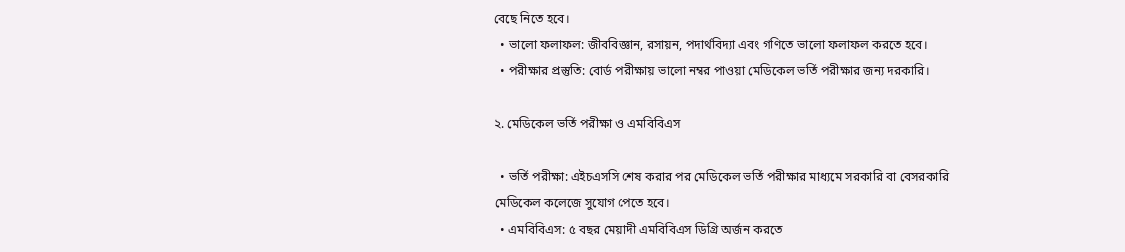বেছে নিতে হবে।
  • ভালো ফলাফল: জীববিজ্ঞান, রসায়ন, পদার্থবিদ্যা এবং গণিতে ভালো ফলাফল করতে হবে।
  • পরীক্ষার প্রস্তুতি: বোর্ড পরীক্ষায় ভালো নম্বর পাওয়া মেডিকেল ভর্তি পরীক্ষার জন্য দরকারি।

২. মেডিকেল ভর্তি পরীক্ষা ও এমবিবিএস

  • ভর্তি পরীক্ষা: এইচএসসি শেষ করার পর মেডিকেল ভর্তি পরীক্ষার মাধ্যমে সরকারি বা বেসরকারি মেডিকেল কলেজে সুযোগ পেতে হবে।
  • এমবিবিএস: ৫ বছর মেয়াদী এমবিবিএস ডিগ্রি অর্জন করতে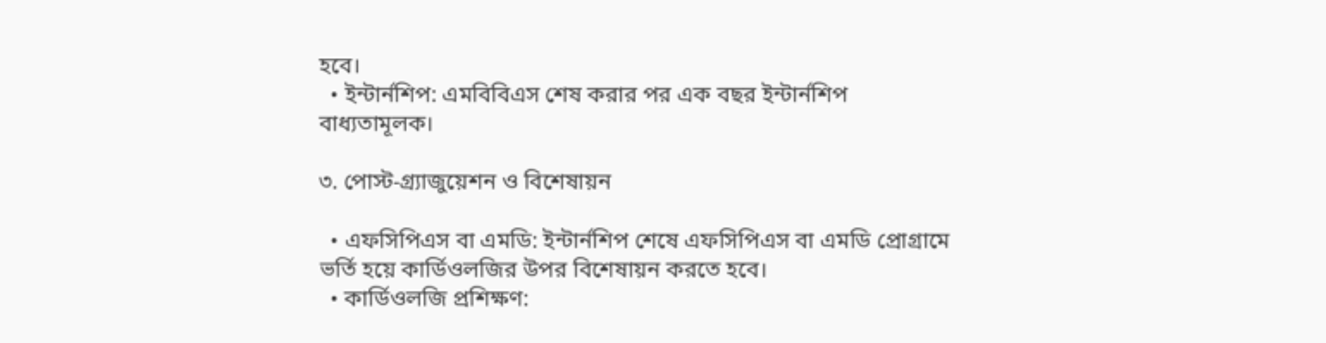হবে।
  • ইন্টার্নশিপ: এমবিবিএস শেষ করার পর এক বছর ইন্টার্নশিপ বাধ্যতামূলক।

৩. পোস্ট-গ্র্যাজুয়েশন ও বিশেষায়ন

  • এফসিপিএস বা এমডি: ইন্টার্নশিপ শেষে এফসিপিএস বা এমডি প্রোগ্রামে ভর্তি হয়ে কার্ডিওলজির উপর বিশেষায়ন করতে হবে।
  • কার্ডিওলজি প্রশিক্ষণ: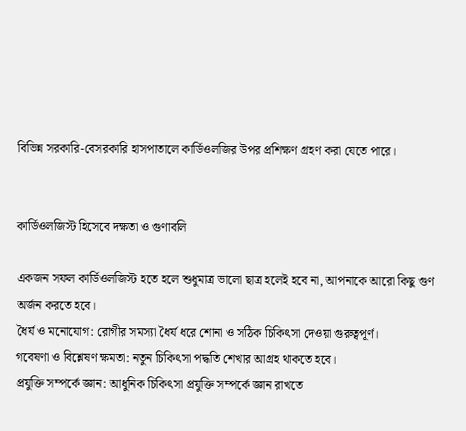বিভিন্ন সরকারি-বেসরকারি হাসপাতালে কার্ডিওলজির উপর প্রশিক্ষণ গ্রহণ করা যেতে পারে।


কার্ডিওলজিস্ট হিসেবে দক্ষতা ও গুণাবলি

একজন সফল কার্ডিওলজিস্ট হতে হলে শুধুমাত্র ভালো ছাত্র হলেই হবে না, আপনাকে আরো কিছু গুণ অর্জন করতে হবে।
ধৈর্য ও মনোযোগ: রোগীর সমস্যা ধৈর্য ধরে শোনা ও সঠিক চিকিৎসা দেওয়া গুরুত্বপূর্ণ।
গবেষণা ও বিশ্লেষণ ক্ষমতা: নতুন চিকিৎসা পদ্ধতি শেখার আগ্রহ থাকতে হবে।
প্রযুক্তি সম্পর্কে জ্ঞান: আধুনিক চিকিৎসা প্রযুক্তি সম্পর্কে জ্ঞান রাখতে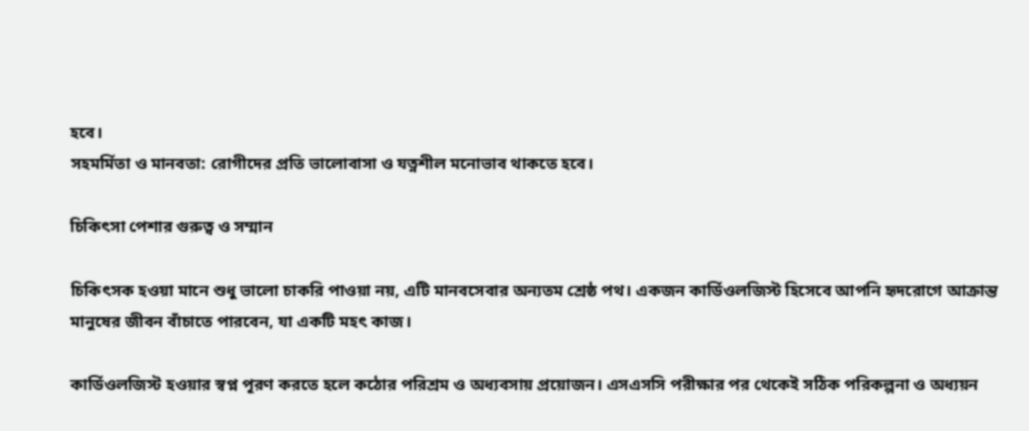হবে।
সহমর্মিতা ও মানবতা: রোগীদের প্রতি ভালোবাসা ও যত্নশীল মনোভাব থাকতে হবে।

চিকিৎসা পেশার গুরুত্ব ও সম্মান

চিকিৎসক হওয়া মানে শুধু ভালো চাকরি পাওয়া নয়, এটি মানবসেবার অন্যতম শ্রেষ্ঠ পথ। একজন কার্ডিওলজিস্ট হিসেবে আপনি হৃদরোগে আক্রান্ত মানুষের জীবন বাঁচাতে পারবেন, যা একটি মহৎ কাজ।

কার্ডিওলজিস্ট হওয়ার স্বপ্ন পূরণ করতে হলে কঠোর পরিশ্রম ও অধ্যবসায় প্রয়োজন। এসএসসি পরীক্ষার পর থেকেই সঠিক পরিকল্পনা ও অধ্যয়ন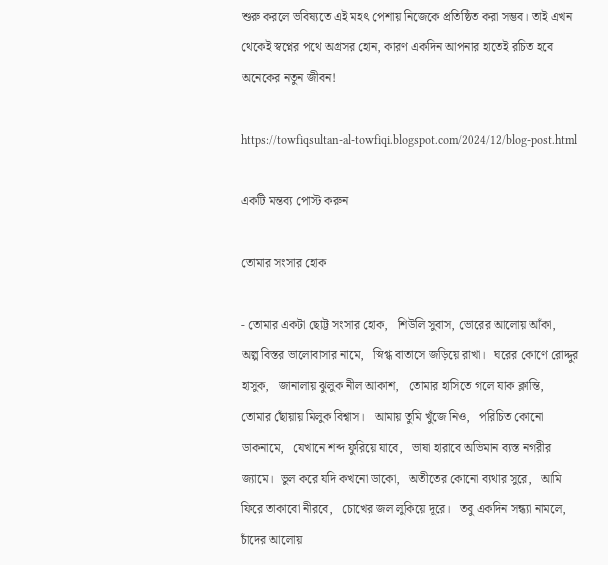শুরু করলে ভবিষ্যতে এই মহৎ পেশায় নিজেকে প্রতিষ্ঠিত করা সম্ভব। তাই এখন থেকেই স্বপ্নের পথে অগ্রসর হোন, কারণ একদিন আপনার হাতেই রচিত হবে অনেকের নতুন জীবন!

https://towfiqsultan-al-towfiqi.blogspot.com/2024/12/blog-post.html

একটি মন্তব্য পোস্ট করুন

তোমার সংসার হোক

- তোমার একটা ছোট্ট সংসার হোক,   শিউলি সুবাস, ভোরের আলোয় আঁকা,    অল্প বিস্তর ভালোবাসার নামে,   স্নিগ্ধ বাতাসে জড়িয়ে রাখা।   ঘরের কোণে রোদ্দুর হাসুক,   জানালায় ঝুলুক নীল আকাশ,   তোমার হাসিতে গলে যাক ক্লান্তি,   তোমার ছোঁয়ায় মিলুক বিশ্বাস।   আমায় তুমি খুঁজে নিও,   পরিচিত কোনো ডাকনামে,   যেখানে শব্দ ফুরিয়ে যাবে,   ভাষা হারাবে অভিমান ব্যস্ত নগরীর জ্যামে।  ভুল করে যদি কখনো ডাকো,   অতীতের কোনো ব্যথার সুরে,   আমি ফিরে তাকাবো নীরবে,   চোখের জল লুকিয়ে দূরে।   তবু একদিন সন্ধ্যা নামলে,   চাঁদের আলোয়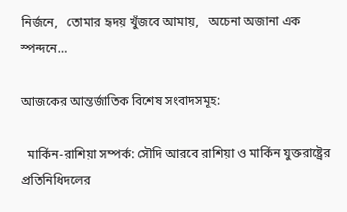নির্জনে,   তোমার হৃদয় খুঁজবে আমায়,   অচেনা অজানা এক স্পন্দনে…

আজকের আন্তর্জাতিক বিশেষ সংবাদসমূহ:

  মার্কিন-রাশিয়া সম্পর্ক: সৌদি আরবে রাশিয়া ও মার্কিন যুক্তরাষ্ট্রের প্রতিনিধিদলের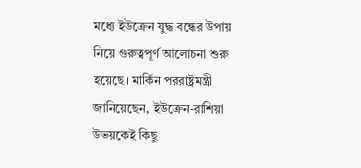মধ্যে ইউক্রেন যুদ্ধ বন্ধের উপায় নিয়ে গুরুত্বপূর্ণ আলোচনা শুরু হয়েছে। মার্কিন পররাষ্ট্রমন্ত্রী জানিয়েছেন, ইউক্রেন-রাশিয়া উভয়কেই কিছু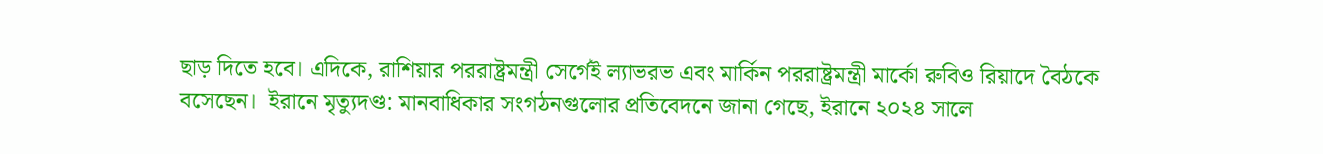ছাড় দিতে হবে। এদিকে, রাশিয়ার পররাষ্ট্রমন্ত্রী সের্গেই ল্যাভরভ এবং মার্কিন পররাষ্ট্রমন্ত্রী মার্কো রুবিও রিয়াদে বৈঠকে বসেছেন।  ইরানে মৃত্যুদণ্ড: মানবাধিকার সংগঠনগুলোর প্রতিবেদনে জানা গেছে, ইরানে ২০২৪ সালে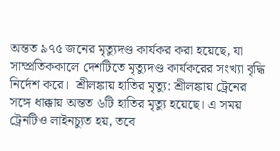অন্তত ৯৭৫ জনের মৃত্যুদণ্ড কার্যকর করা হয়েছে, যা সাম্প্রতিককালে দেশটিতে মৃত্যুদণ্ড কার্যকরের সংখ্যা বৃদ্ধি নির্দেশ করে।  শ্রীলঙ্কায় হাতির মৃত্যু: শ্রীলঙ্কায় ট্রেনের সঙ্গে ধাক্কায় অন্তত ৬টি হাতির মৃত্যু হয়েছে। এ সময় ট্রেনটিও লাইনচ্যুত হয়, তবে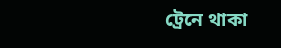ট্রেনে থাকা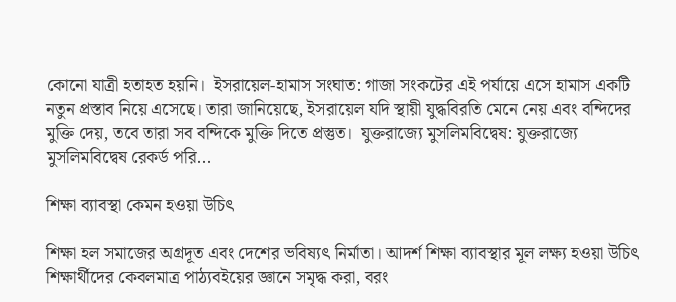কোনো যাত্রী হতাহত হয়নি।  ইসরায়েল-হামাস সংঘাত: গাজা সংকটের এই পর্যায়ে এসে হামাস একটি নতুন প্রস্তাব নিয়ে এসেছে। তারা জানিয়েছে, ইসরায়েল যদি স্থায়ী যুদ্ধবিরতি মেনে নেয় এবং বন্দিদের মুক্তি দেয়, তবে তারা সব বন্দিকে মুক্তি দিতে প্রস্তুত।  যুক্তরাজ্যে মুসলিমবিদ্বেষ: যুক্তরাজ্যে মুসলিমবিদ্বেষ রেকর্ড পরি...

শিক্ষা ব্যাবস্থা কেমন হওয়া উচিৎ

শিক্ষা হল সমাজের অগ্রদূত এবং দেশের ভবিষ্যৎ নির্মাতা। আদর্শ শিক্ষা ব্যাবস্থার মূল লক্ষ্য হওয়া উচিৎ শিক্ষার্থীদের কেবলমাত্র পাঠ্যবইয়ের জ্ঞানে সমৃদ্ধ করা, বরং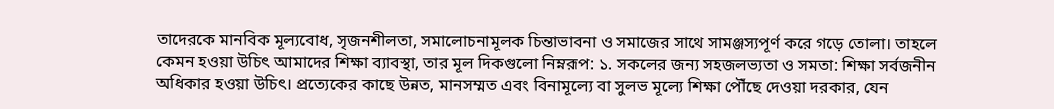তাদেরকে মানবিক মূল্যবোধ, সৃজনশীলতা, সমালোচনামূলক চিন্তাভাবনা ও সমাজের সাথে সামঞ্জস্যপূর্ণ করে গড়ে তোলা। তাহলে কেমন হওয়া উচিৎ আমাদের শিক্ষা ব্যাবস্থা, তার মূল দিকগুলো নিম্নরূপ: ১. সকলের জন্য সহজলভ্যতা ও সমতা: শিক্ষা সর্বজনীন অধিকার হওয়া উচিৎ। প্রত্যেকের কাছে উন্নত, মানসম্মত এবং বিনামূল্যে বা সুলভ মূল্যে শিক্ষা পৌঁছে দেওয়া দরকার, যেন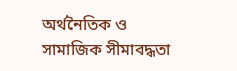অর্থনৈতিক ও সামাজিক সীমাবদ্ধতা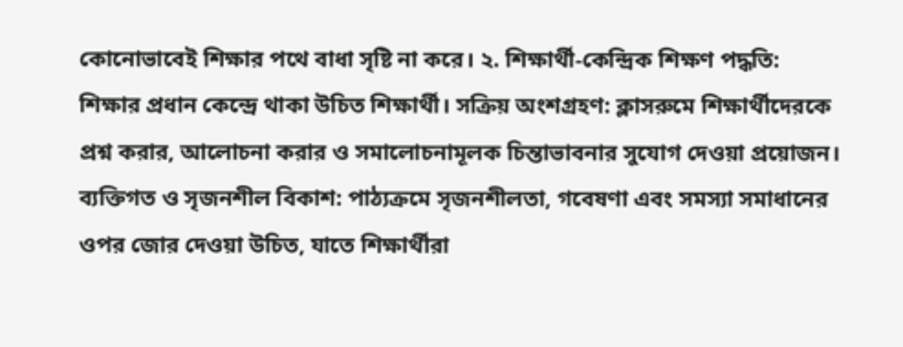কোনোভাবেই শিক্ষার পথে বাধা সৃষ্টি না করে। ২. শিক্ষার্থী-কেন্দ্রিক শিক্ষণ পদ্ধতি: শিক্ষার প্রধান কেন্দ্রে থাকা উচিত শিক্ষার্থী। সক্রিয় অংশগ্রহণ: ক্লাসরুমে শিক্ষার্থীদেরকে প্রশ্ন করার, আলোচনা করার ও সমালোচনামূলক চিন্তাভাবনার সুযোগ দেওয়া প্রয়োজন। ব্যক্তিগত ও সৃজনশীল বিকাশ: পাঠ্যক্রমে সৃজনশীলতা, গবেষণা এবং সমস্যা সমাধানের ওপর জোর দেওয়া উচিত, যাতে শিক্ষার্থীরা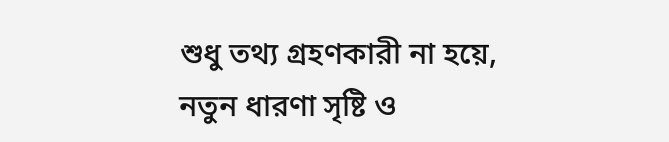শুধু তথ্য গ্রহণকারী না হয়ে, নতুন ধারণা সৃষ্টি ও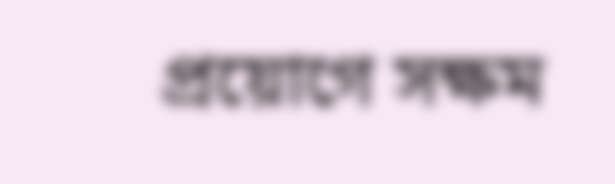প্রয়োগে সক্ষম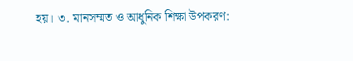হয়। ৩. মানসম্মত ও আধুনিক শিক্ষা উপকরণ: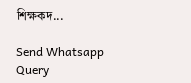শিক্ষকদ...

Send Whatsapp Query